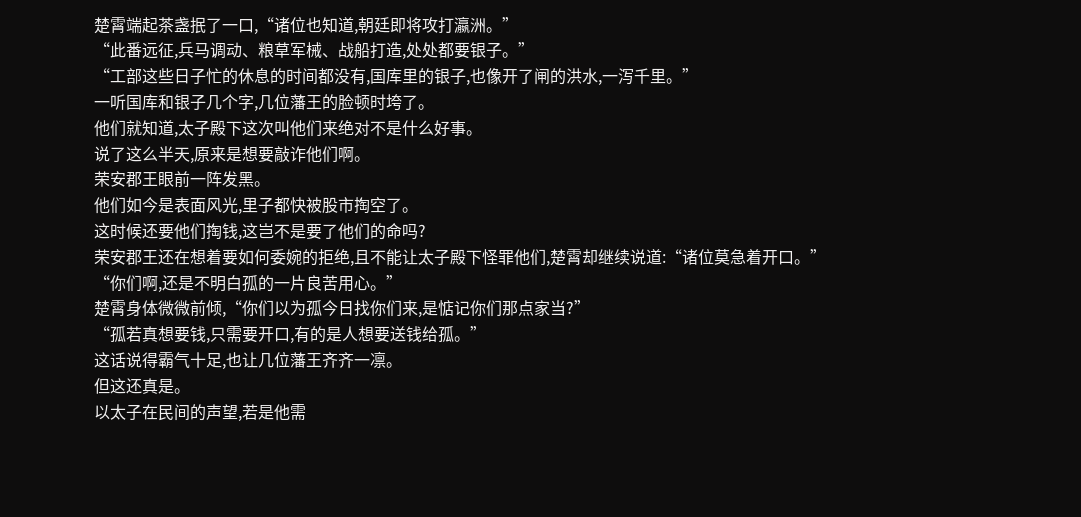楚霄端起茶盏抿了一口,“诸位也知道,朝廷即将攻打瀛洲。”
“此番远征,兵马调动、粮草军械、战船打造,处处都要银子。”
“工部这些日子忙的休息的时间都没有,国库里的银子,也像开了闸的洪水,一泻千里。”
一听国库和银子几个字,几位藩王的脸顿时垮了。
他们就知道,太子殿下这次叫他们来绝对不是什么好事。
说了这么半天,原来是想要敲诈他们啊。
荣安郡王眼前一阵发黑。
他们如今是表面风光,里子都快被股市掏空了。
这时候还要他们掏钱,这岂不是要了他们的命吗?
荣安郡王还在想着要如何委婉的拒绝,且不能让太子殿下怪罪他们,楚霄却继续说道:“诸位莫急着开口。”
“你们啊,还是不明白孤的一片良苦用心。”
楚霄身体微微前倾,“你们以为孤今日找你们来,是惦记你们那点家当?”
“孤若真想要钱,只需要开口,有的是人想要送钱给孤。”
这话说得霸气十足,也让几位藩王齐齐一凛。
但这还真是。
以太子在民间的声望,若是他需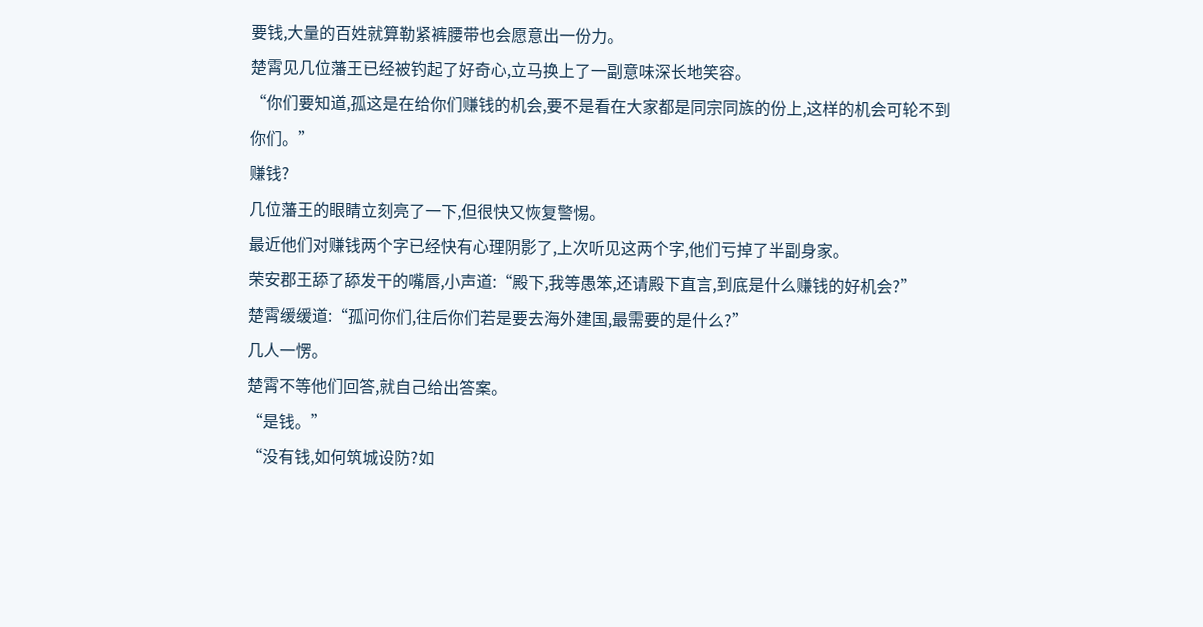要钱,大量的百姓就算勒紧裤腰带也会愿意出一份力。
楚霄见几位藩王已经被钓起了好奇心,立马换上了一副意味深长地笑容。
“你们要知道,孤这是在给你们赚钱的机会,要不是看在大家都是同宗同族的份上,这样的机会可轮不到你们。”
赚钱?
几位藩王的眼睛立刻亮了一下,但很快又恢复警惕。
最近他们对赚钱两个字已经快有心理阴影了,上次听见这两个字,他们亏掉了半副身家。
荣安郡王舔了舔发干的嘴唇,小声道:“殿下,我等愚笨,还请殿下直言,到底是什么赚钱的好机会?”
楚霄缓缓道:“孤问你们,往后你们若是要去海外建国,最需要的是什么?”
几人一愣。
楚霄不等他们回答,就自己给出答案。
“是钱。”
“没有钱,如何筑城设防?如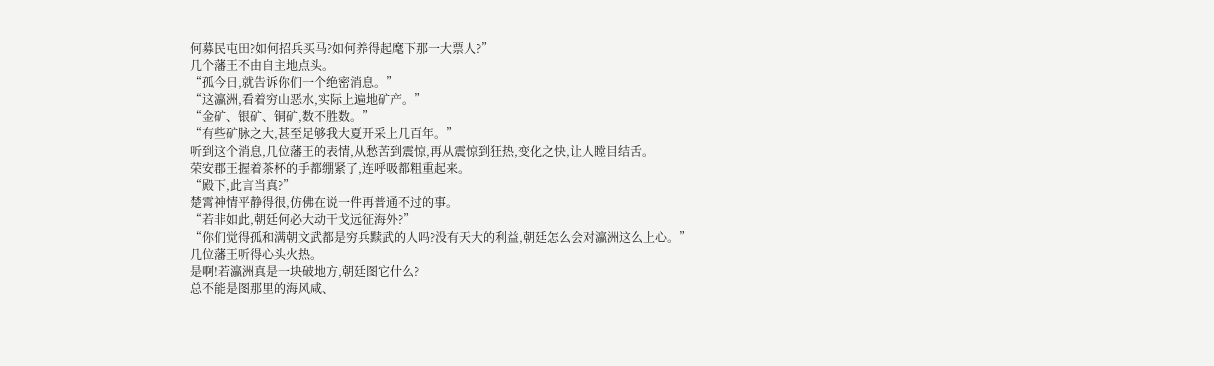何募民屯田?如何招兵买马?如何养得起麾下那一大票人?”
几个藩王不由自主地点头。
“孤今日,就告诉你们一个绝密消息。”
“这瀛洲,看着穷山恶水,实际上遍地矿产。”
“金矿、银矿、铜矿,数不胜数。”
“有些矿脉之大,甚至足够我大夏开采上几百年。”
听到这个消息,几位藩王的表情,从愁苦到震惊,再从震惊到狂热,变化之快,让人瞠目结舌。
荣安郡王握着茶杯的手都绷紧了,连呼吸都粗重起来。
“殿下,此言当真?”
楚霄神情平静得很,仿佛在说一件再普通不过的事。
“若非如此,朝廷何必大动干戈远征海外?”
“你们觉得孤和满朝文武都是穷兵黩武的人吗?没有天大的利益,朝廷怎么会对瀛洲这么上心。”
几位藩王听得心头火热。
是啊!若瀛洲真是一块破地方,朝廷图它什么?
总不能是图那里的海风咸、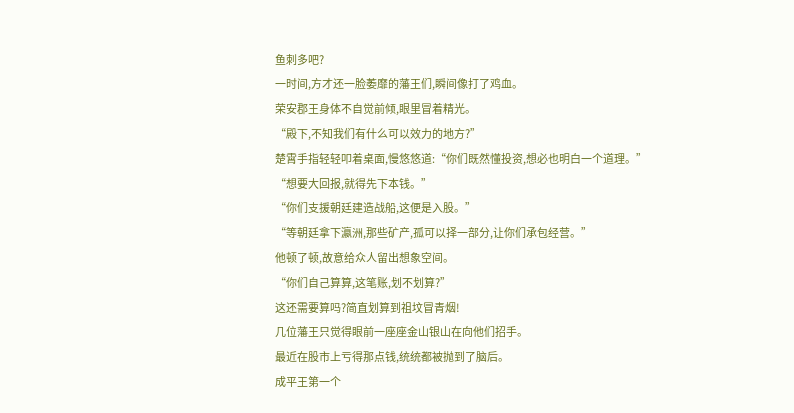鱼刺多吧?
一时间,方才还一脸萎靡的藩王们,瞬间像打了鸡血。
荣安郡王身体不自觉前倾,眼里冒着精光。
“殿下,不知我们有什么可以效力的地方?”
楚霄手指轻轻叩着桌面,慢悠悠道:“你们既然懂投资,想必也明白一个道理。”
“想要大回报,就得先下本钱。”
“你们支援朝廷建造战船,这便是入股。”
“等朝廷拿下瀛洲,那些矿产,孤可以择一部分,让你们承包经营。”
他顿了顿,故意给众人留出想象空间。
“你们自己算算,这笔账,划不划算?”
这还需要算吗?简直划算到祖坟冒青烟!
几位藩王只觉得眼前一座座金山银山在向他们招手。
最近在股市上亏得那点钱,统统都被抛到了脑后。
成平王第一个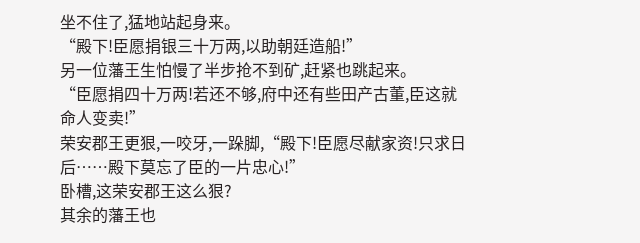坐不住了,猛地站起身来。
“殿下!臣愿捐银三十万两,以助朝廷造船!”
另一位藩王生怕慢了半步抢不到矿,赶紧也跳起来。
“臣愿捐四十万两!若还不够,府中还有些田产古董,臣这就命人变卖!”
荣安郡王更狠,一咬牙,一跺脚,“殿下!臣愿尽献家资!只求日后……殿下莫忘了臣的一片忠心!”
卧槽,这荣安郡王这么狠?
其余的藩王也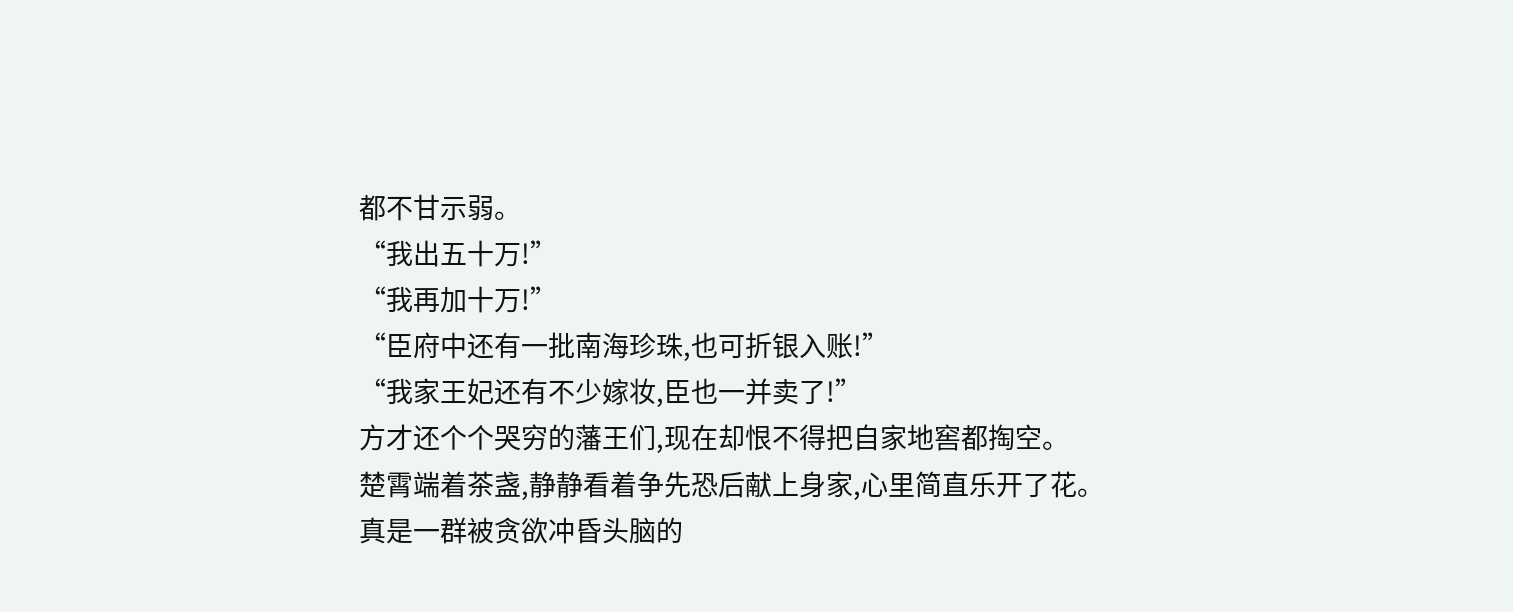都不甘示弱。
“我出五十万!”
“我再加十万!”
“臣府中还有一批南海珍珠,也可折银入账!”
“我家王妃还有不少嫁妆,臣也一并卖了!”
方才还个个哭穷的藩王们,现在却恨不得把自家地窖都掏空。
楚霄端着茶盏,静静看着争先恐后献上身家,心里简直乐开了花。
真是一群被贪欲冲昏头脑的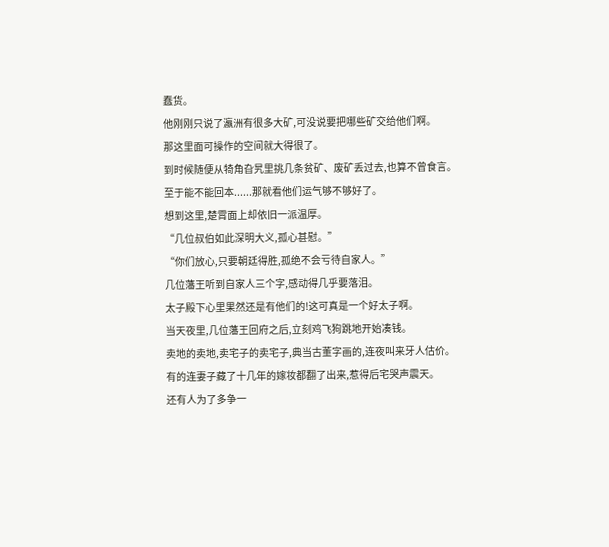蠢货。
他刚刚只说了瀛洲有很多大矿,可没说要把哪些矿交给他们啊。
那这里面可操作的空间就大得很了。
到时候随便从犄角旮旯里挑几条贫矿、废矿丢过去,也算不曾食言。
至于能不能回本......那就看他们运气够不够好了。
想到这里,楚霄面上却依旧一派温厚。
“几位叔伯如此深明大义,孤心甚慰。”
“你们放心,只要朝廷得胜,孤绝不会亏待自家人。”
几位藩王听到自家人三个字,感动得几乎要落泪。
太子殿下心里果然还是有他们的!这可真是一个好太子啊。
当天夜里,几位藩王回府之后,立刻鸡飞狗跳地开始凑钱。
卖地的卖地,卖宅子的卖宅子,典当古董字画的,连夜叫来牙人估价。
有的连妻子藏了十几年的嫁妆都翻了出来,惹得后宅哭声震天。
还有人为了多争一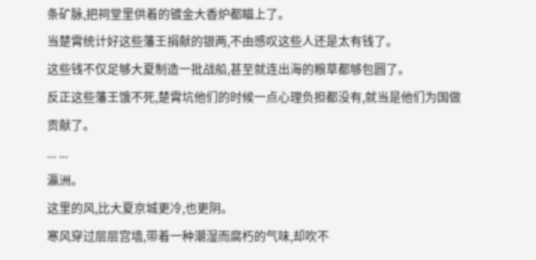条矿脉,把祠堂里供着的镀金大香炉都瞄上了。
当楚霄统计好这些藩王捐献的银两,不由感叹这些人还是太有钱了。
这些钱不仅足够大夏制造一批战船,甚至就连出海的粮草都够包圆了。
反正这些藩王饿不死,楚霄坑他们的时候一点心理负担都没有,就当是他们为国做贡献了。
... ...
瀛洲。
这里的风,比大夏京城更冷,也更阴。
寒风穿过层层宫墙,带着一种潮湿而腐朽的气味,却吹不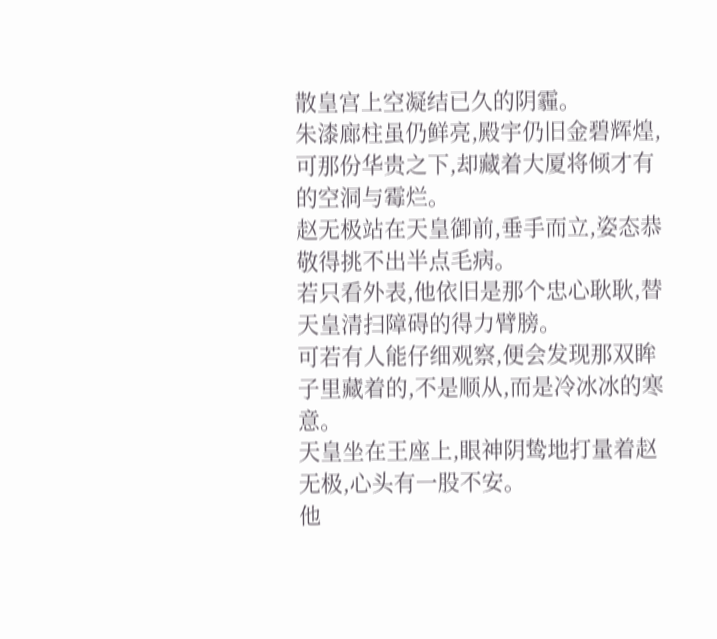散皇宫上空凝结已久的阴霾。
朱漆廊柱虽仍鲜亮,殿宇仍旧金碧辉煌,可那份华贵之下,却藏着大厦将倾才有的空洞与霉烂。
赵无极站在天皇御前,垂手而立,姿态恭敬得挑不出半点毛病。
若只看外表,他依旧是那个忠心耿耿,替天皇清扫障碍的得力臂膀。
可若有人能仔细观察,便会发现那双眸子里藏着的,不是顺从,而是冷冰冰的寒意。
天皇坐在王座上,眼神阴鸷地打量着赵无极,心头有一股不安。
他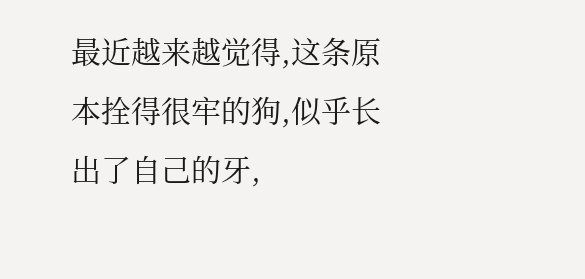最近越来越觉得,这条原本拴得很牢的狗,似乎长出了自己的牙,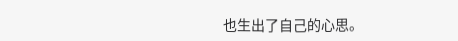也生出了自己的心思。